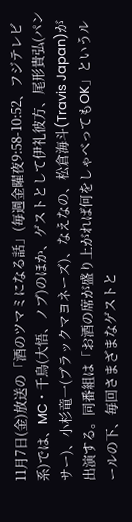11月7日(金)放送の「酒のツマミになる話」(毎週金曜夜9:58-10:52、フジテレビ系)では、MC・千鳥(大悟、ノブ)のほか、ゲストとして伊礼彼方、尾形貴弘(パンサー)、小杉竜一(ブラックマヨネーズ)、なえなの、松倉海斗(Travis Japan)が出演する。同番組は「お酒の席が盛り上がれば何をしゃべってもOK」というルールの下、毎回さまざまなゲストと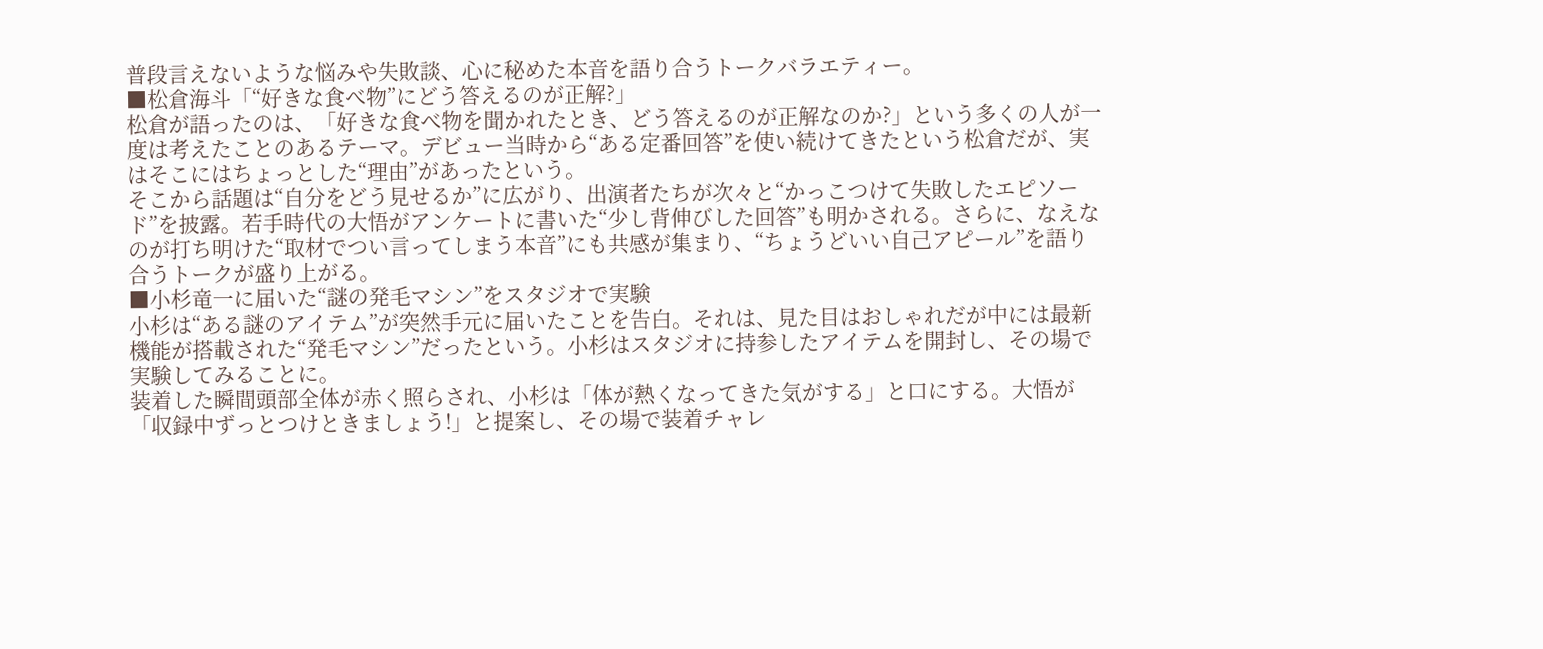普段言えないような悩みや失敗談、心に秘めた本音を語り合うトークバラエティー。
■松倉海斗「“好きな食べ物”にどう答えるのが正解?」
松倉が語ったのは、「好きな食べ物を聞かれたとき、どう答えるのが正解なのか?」という多くの人が一度は考えたことのあるテーマ。デビュー当時から“ある定番回答”を使い続けてきたという松倉だが、実はそこにはちょっとした“理由”があったという。
そこから話題は“自分をどう見せるか”に広がり、出演者たちが次々と“かっこつけて失敗したエピソード”を披露。若手時代の大悟がアンケートに書いた“少し背伸びした回答”も明かされる。さらに、なえなのが打ち明けた“取材でつい言ってしまう本音”にも共感が集まり、“ちょうどいい自己アピール”を語り合うトークが盛り上がる。
■小杉竜一に届いた“謎の発毛マシン”をスタジオで実験
小杉は“ある謎のアイテム”が突然手元に届いたことを告白。それは、見た目はおしゃれだが中には最新機能が搭載された“発毛マシン”だったという。小杉はスタジオに持参したアイテムを開封し、その場で実験してみることに。
装着した瞬間頭部全体が赤く照らされ、小杉は「体が熱くなってきた気がする」と口にする。大悟が「収録中ずっとつけときましょう!」と提案し、その場で装着チャレ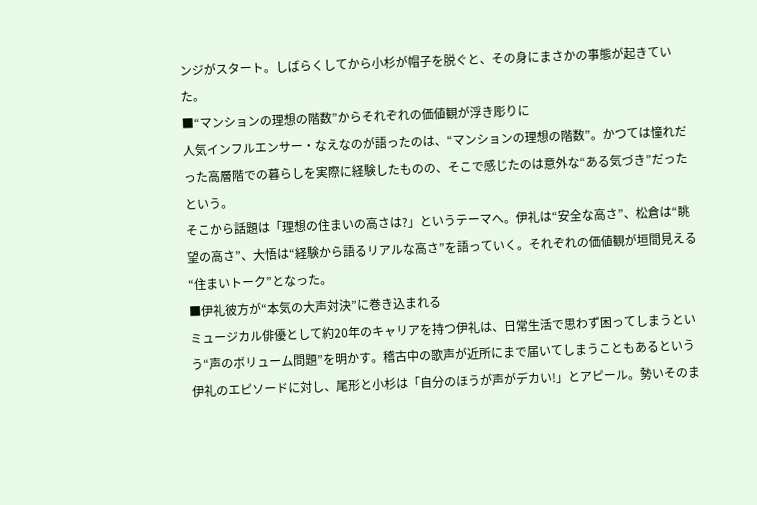ンジがスタート。しばらくしてから小杉が帽子を脱ぐと、その身にまさかの事態が起きていた。
■“マンションの理想の階数”からそれぞれの価値観が浮き彫りに
人気インフルエンサー・なえなのが語ったのは、“マンションの理想の階数”。かつては憧れだった高層階での暮らしを実際に経験したものの、そこで感じたのは意外な“ある気づき”だったという。
そこから話題は「理想の住まいの高さは?」というテーマへ。伊礼は“安全な高さ”、松倉は“眺望の高さ”、大悟は“経験から語るリアルな高さ”を語っていく。それぞれの価値観が垣間見える“住まいトーク”となった。
■伊礼彼方が“本気の大声対決”に巻き込まれる
ミュージカル俳優として約20年のキャリアを持つ伊礼は、日常生活で思わず困ってしまうという“声のボリューム問題”を明かす。稽古中の歌声が近所にまで届いてしまうこともあるという伊礼のエピソードに対し、尾形と小杉は「自分のほうが声がデカい!」とアピール。勢いそのま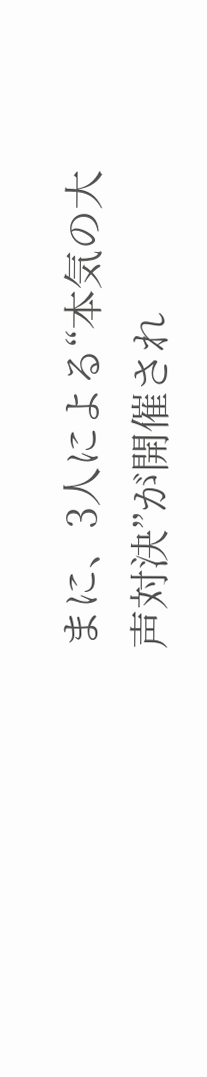まに、3人による“本気の大声対決”が開催され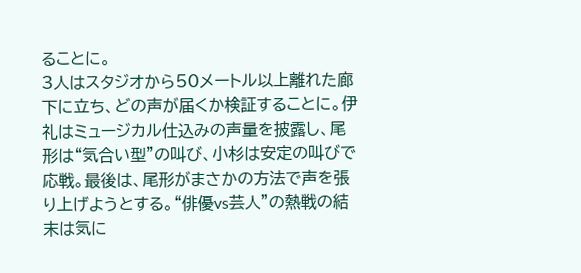ることに。
3人はスタジオから50メートル以上離れた廊下に立ち、どの声が届くか検証することに。伊礼はミュージカル仕込みの声量を披露し、尾形は“気合い型”の叫び、小杉は安定の叫びで応戦。最後は、尾形がまさかの方法で声を張り上げようとする。“俳優vs芸人”の熱戦の結末は気に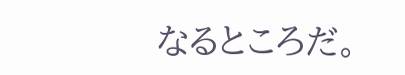なるところだ。